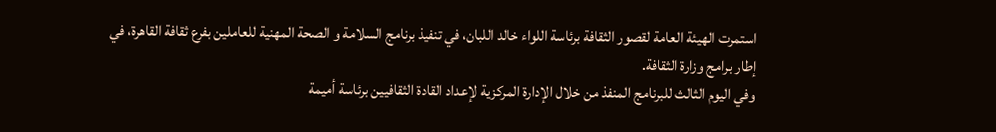استمرت الهيئة العامة لقصور الثقافة برئاسة اللواء خالد اللبان، في تنفيذ برنامج السلامة و الصحة المهنية للعاملين بفرع ثقافة القاهرة، في إطار برامج وزارة الثقافة.
وفي اليوم الثالث للبرنامج المنفذ من خلال الإدارة المركزية لإعداد القادة الثقافيين برئاسة أميمة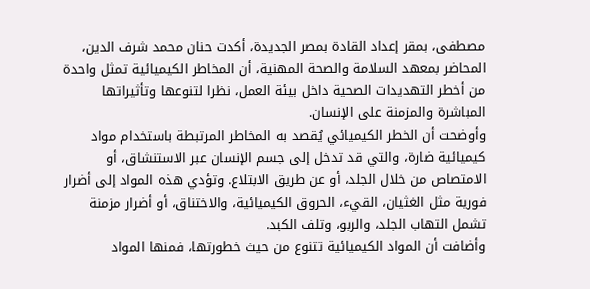مصطفى، بمقر إعداد القادة بمصر الجديدة، أكدت حنان محمد شرف الدين، المحاضر بمعهد السلامة والصحة المهنية، أن المخاطر الكيميائية تمثل واحدة من أخطر التهديدات الصحية داخل بيئة العمل، نظرا لتنوعها وتأثيراتها المباشرة والمزمنة على الإنسان.
وأوضحت أن الخطر الكيميائي يُقصد به المخاطر المرتبطة باستخدام مواد كيميائية ضارة، والتي قد تدخل إلى جسم الإنسان عبر الاستنشاق، أو الامتصاص من خلال الجلد، أو عن طريق الابتلاع. وتؤدي هذه المواد إلى أضرار فورية مثل الغثيان، القيء، الحروق الكيميائية، والاختناق، أو أضرار مزمنة تشمل التهاب الجلد، والربو، وتلف الكبد.
وأضافت أن المواد الكيميائية تتنوع من حيث خطورتها، فمنها المواد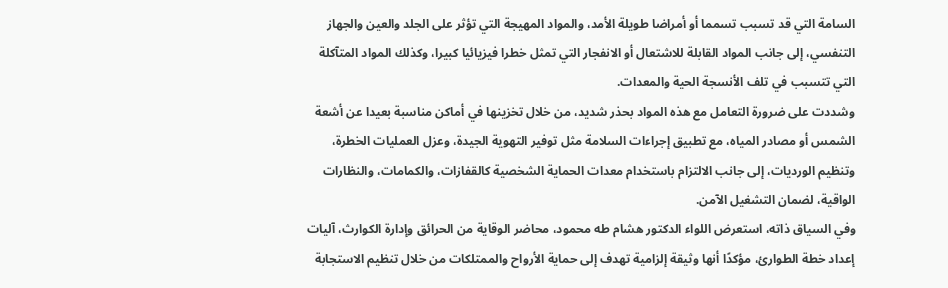السامة التي قد تسبب تسمما أو أمراضا طويلة الأمد، والمواد المهيجة التي تؤثر على الجلد والعين والجهاز التنفسي، إلى جانب المواد القابلة للاشتعال أو الانفجار التي تمثل خطرا فيزيائيا كبيرا، وكذلك المواد المتآكلة التي تتسبب في تلف الأنسجة الحية والمعدات.
وشددت على ضرورة التعامل مع هذه المواد بحذر شديد، من خلال تخزينها في أماكن مناسبة بعيدا عن أشعة الشمس أو مصادر المياه، مع تطبيق إجراءات السلامة مثل توفير التهوية الجيدة، وعزل العمليات الخطرة، وتنظيم الورديات، إلى جانب الالتزام باستخدام معدات الحماية الشخصية كالقفازات، والكمامات، والنظارات الواقية، لضمان التشغيل الآمن.
وفي السياق ذاته، استعرض اللواء الدكتور هشام طه محمود، محاضر الوقاية من الحرائق وإدارة الكوارث، آليات إعداد خطة الطوارئ، مؤكدًا أنها وثيقة إلزامية تهدف إلى حماية الأرواح والممتلكات من خلال تنظيم الاستجابة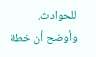للحوادث.
وأوضح أن خطة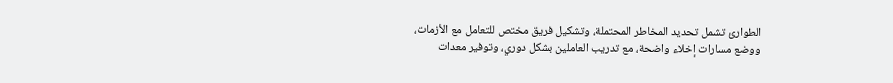الطوارئ تشمل تحديد المخاطر المحتملة، وتشكيل فريق مختص للتعامل مع الأزمات، ووضع مسارات إخلاء واضحة، مع تدريب العاملين بشكل دوري، وتوفير معدات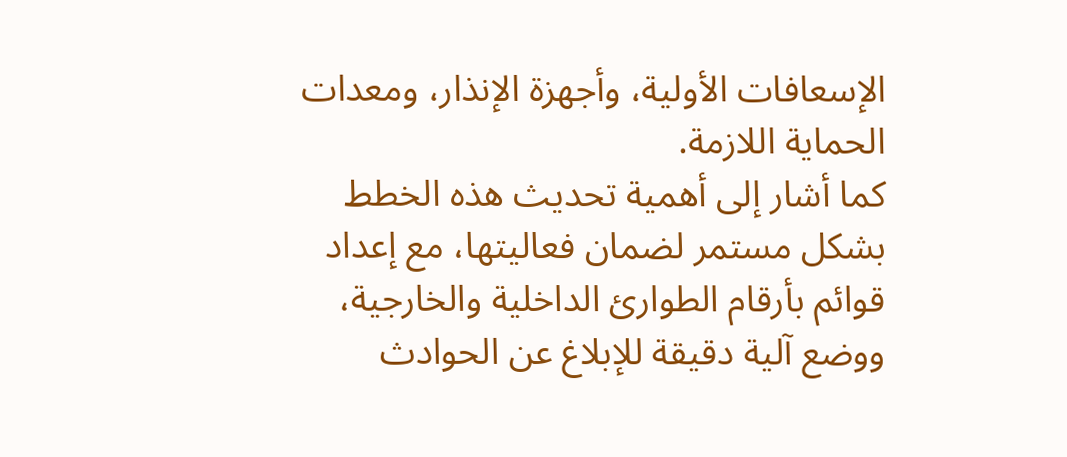الإسعافات الأولية، وأجهزة الإنذار، ومعدات الحماية اللازمة.
كما أشار إلى أهمية تحديث هذه الخطط بشكل مستمر لضمان فعاليتها، مع إعداد قوائم بأرقام الطوارئ الداخلية والخارجية، ووضع آلية دقيقة للإبلاغ عن الحوادث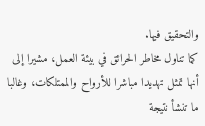والتحقيق فيها.
كما تناول مخاطر الحرائق في بيئة العمل، مشيرا إلى أنها تمثل تهديدا مباشرا للأرواح والممتلكات، وغالبا ما تنشأ نتيجة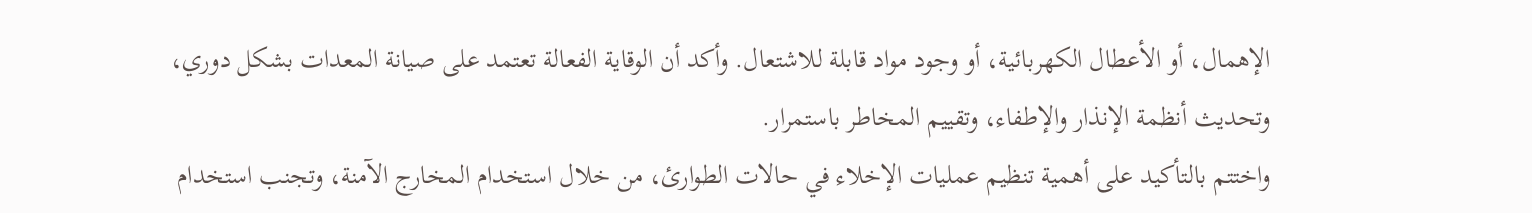الإهمال، أو الأعطال الكهربائية، أو وجود مواد قابلة للاشتعال. وأكد أن الوقاية الفعالة تعتمد على صيانة المعدات بشكل دوري، وتحديث أنظمة الإنذار والإطفاء، وتقييم المخاطر باستمرار.
واختتم بالتأكيد على أهمية تنظيم عمليات الإخلاء في حالات الطوارئ، من خلال استخدام المخارج الآمنة، وتجنب استخدام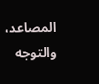المصاعد، والتوجه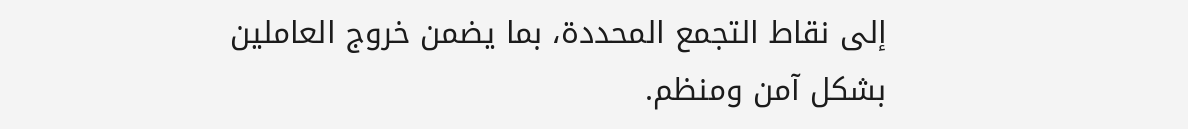إلى نقاط التجمع المحددة، بما يضمن خروج العاملين بشكل آمن ومنظم.